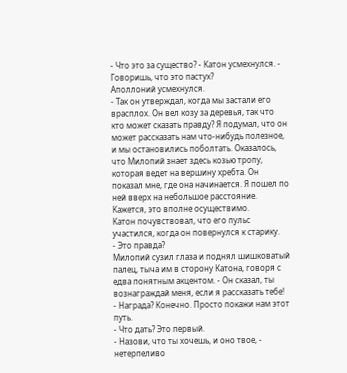- Что это за существо? - Катон усмехнулся. - Говоришь, что это пастух?
Аполлоний усмехнулся.
- Так он утверждал, когда мы застали его врасплох. Он вел козу за деревья, так что кто может сказать правду? Я подумал, что он может рассказать нам что-нибудь полезное, и мы остановились поболтать. Оказалось, что Милопий знает здесь козью тропу, которая ведет на вершину хребта. Он показал мне, где она начинается. Я пошел по ней вверх на небольшое расстояние. Кажется, это вполне осуществимо.
Катон почувствовал, что его пульс участился, когда он повернулся к старику.
- Это правда?
Милопий сузил глаза и поднял шишковатый палец, тыча им в сторону Катона, говоря с едва понятным акцентом. - Он сказал, ты вознаграждай меня, если я рассказать тебе!
- Награда? Конечно. Просто покажи нам этот путь.
- Что дать? Это первый.
- Назови, что ты хочешь, и оно твое, - нетерпеливо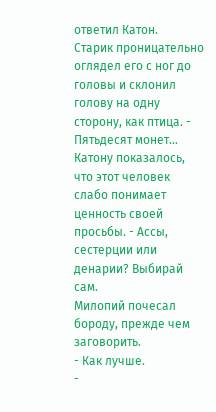ответил Катон.
Старик проницательно оглядел его с ног до головы и склонил голову на одну сторону, как птица. - Пятьдесят монет…
Катону показалось, что этот человек слабо понимает ценность своей просьбы. - Ассы, сестерции или денарии? Выбирай сам.
Милопий почесал бороду, прежде чем заговорить.
- Как лучше.
-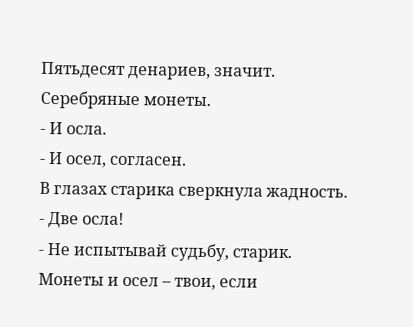Пятьдесят денариев, значит. Серебряные монеты.
- И осла.
- И осел, согласен.
В глазах старика сверкнула жадность. - Две осла!
- Не испытывай судьбу, старик. Монеты и осел – твои, если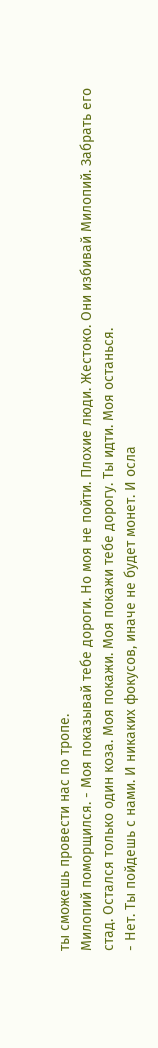ты сможешь провести нас по тропе.
Милопий поморщился. - Моя показывай тебе дороги. Но моя не пойти. Плохие люди. Жестоко. Они избивай Милопий. Забрать его стад. Остался только один коза. Моя покажи. Моя покажи тебе дорогу. Ты идти. Моя останься.
- Нет. Ты пойдешь с нами. И никаких фокусов, иначе не будет монет. И осла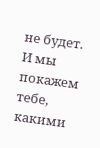не будет. И мы покажем тебе, какими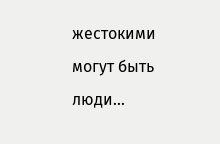жестокими могут быть люди...